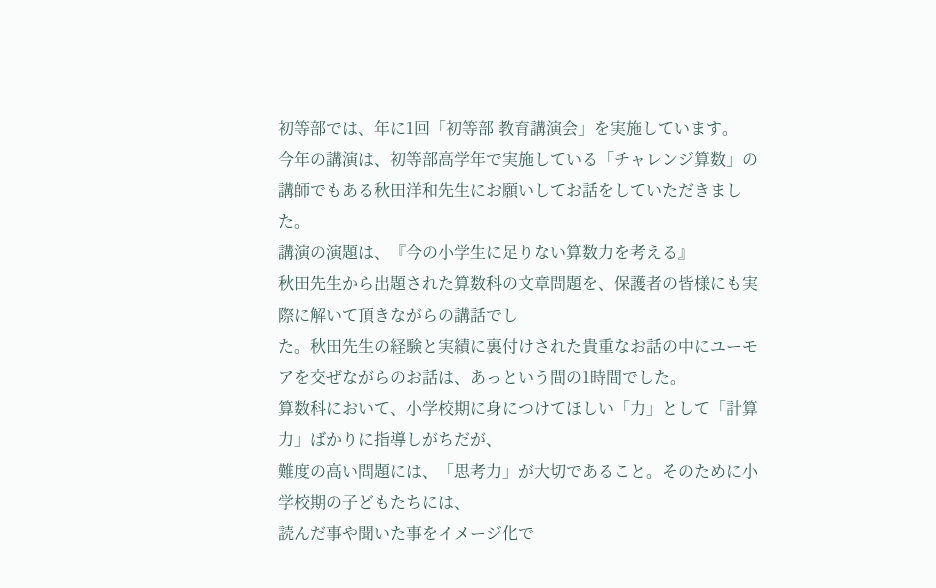初等部では、年に1回「初等部 教育講演会」を実施しています。
今年の講演は、初等部高学年で実施している「チャレンジ算数」の講師でもある秋田洋和先生にお願いしてお話をしていただきました。
講演の演題は、『今の小学生に足りない算数力を考える』
秋田先生から出題された算数科の文章問題を、保護者の皆様にも実際に解いて頂きながらの講話でし
た。秋田先生の経験と実績に裏付けされた貴重なお話の中にユーモアを交ぜながらのお話は、あっという間の1時間でした。
算数科において、小学校期に身につけてほしい「力」として「計算力」ばかりに指導しがちだが、
難度の高い問題には、「思考力」が大切であること。そのために小学校期の子どもたちには、
読んだ事や聞いた事をイメージ化で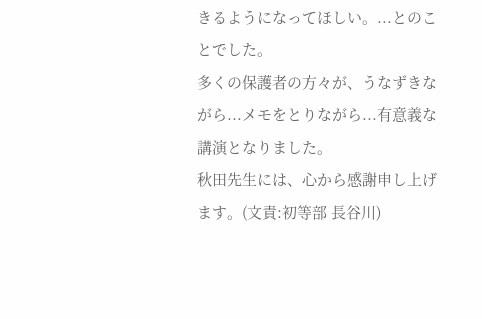きるようになってほしい。...とのことでした。
多くの保護者の方々が、うなずきながら...メモをとりながら...有意義な講演となりました。
秋田先生には、心から感謝申し上げます。(文責:初等部 長谷川)